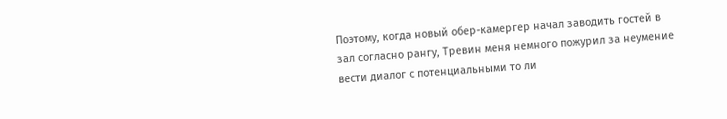Поэтому, когда новый обер-камергер начал заводить гостей в зал согласно рангу, Тревин меня немного пожурил за неумение вести диалог с потенциальными то ли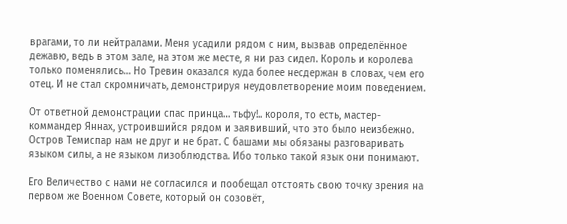врагами, то ли нейтралами. Меня усадили рядом с ним, вызвав определённое дежавю, ведь в этом зале, на этом же месте, я ни раз сидел. Король и королева только поменялись… Но Тревин оказался куда более несдержан в словах, чем его отец. И не стал скромничать, демонстрируя неудовлетворение моим поведением.

От ответной демонстрации спас принца… тьфу!.. короля, то есть, мастер-коммандер Яннах, устроившийся рядом и заявивший, что это было неизбежно. Остров Темиспар нам не друг и не брат. С башами мы обязаны разговаривать языком силы, а не языком лизоблюдства. Ибо только такой язык они понимают.

Его Величество с нами не согласился и пообещал отстоять свою точку зрения на первом же Военном Совете, который он созовёт,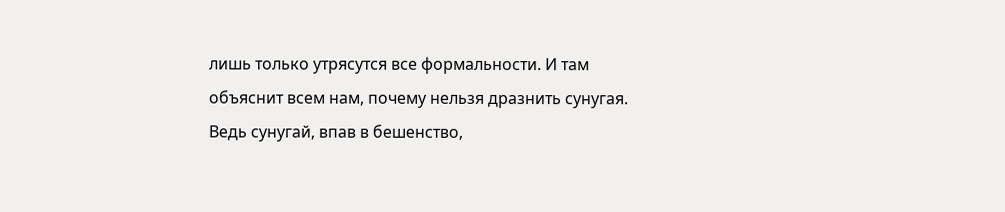лишь только утрясутся все формальности. И там объяснит всем нам, почему нельзя дразнить сунугая. Ведь сунугай, впав в бешенство,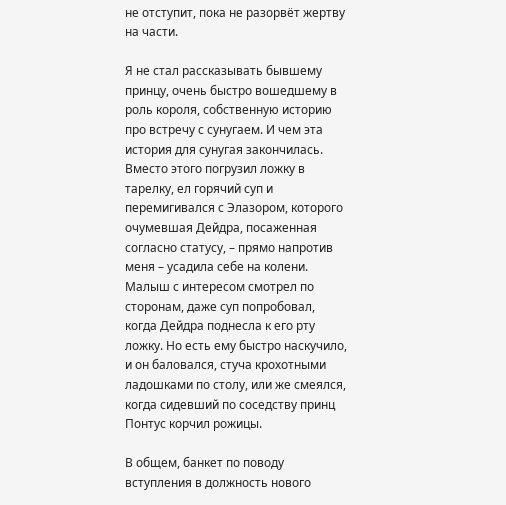не отступит, пока не разорвёт жертву на части.

Я не стал рассказывать бывшему принцу, очень быстро вошедшему в роль короля, собственную историю про встречу с сунугаем. И чем эта история для сунугая закончилась. Вместо этого погрузил ложку в тарелку, ел горячий суп и перемигивался с Элазором, которого очумевшая Дейдра, посаженная согласно статусу, – прямо напротив меня – усадила себе на колени. Малыш с интересом смотрел по сторонам, даже суп попробовал, когда Дейдра поднесла к его рту ложку. Но есть ему быстро наскучило, и он баловался, стуча крохотными ладошками по столу, или же смеялся, когда сидевший по соседству принц Понтус корчил рожицы.

В общем, банкет по поводу вступления в должность нового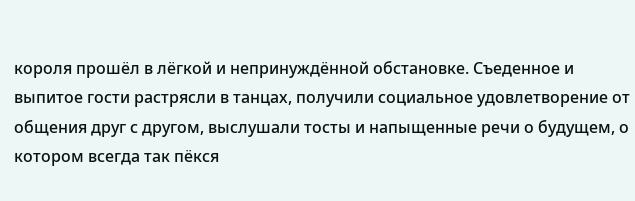короля прошёл в лёгкой и непринуждённой обстановке. Съеденное и выпитое гости растрясли в танцах, получили социальное удовлетворение от общения друг с другом, выслушали тосты и напыщенные речи о будущем, о котором всегда так пёкся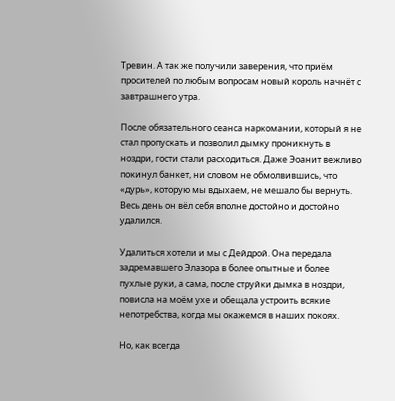Тревин. А так же получили заверения, что приём просителей по любым вопросам новый король начнёт с завтрашнего утра.

После обязательного сеанса наркомании, который я не стал пропускать и позволил дымку проникнуть в ноздри, гости стали расходиться. Даже Эоанит вежливо покинул банкет, ни словом не обмолвившись, что «дурь», которую мы вдыхаем, не мешало бы вернуть. Весь день он вёл себя вполне достойно и достойно удалился.

Удалиться хотели и мы с Дейдрой. Она передала задремавшего Элазора в более опытные и более пухлые руки, а сама, после струйки дымка в ноздри, повисла на моём ухе и обещала устроить всякие непотребства, когда мы окажемся в наших покоях.

Но, как всегда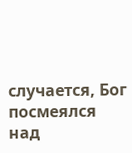случается, Бог посмеялся над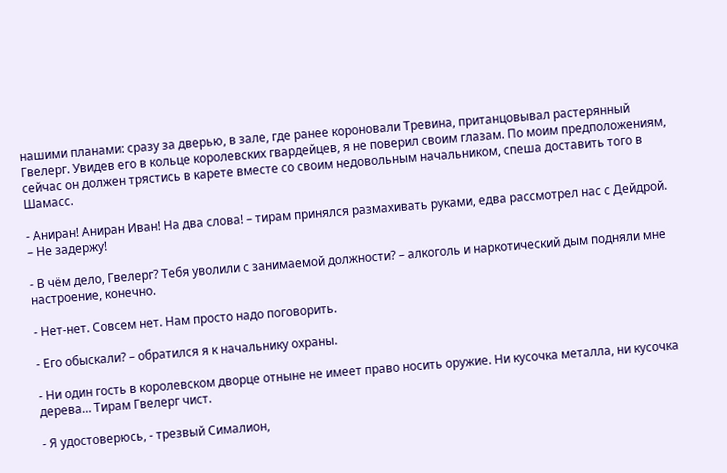нашими планами: сразу за дверью, в зале, где ранее короновали Тревина, пританцовывал растерянный Гвелерг. Увидев его в кольце королевских гвардейцев, я не поверил своим глазам. По моим предположениям, сейчас он должен трястись в карете вместе со своим недовольным начальником, спеша доставить того в Шамасс.

- Аниран! Аниран Иван! На два слова! – тирам принялся размахивать руками, едва рассмотрел нас с Дейдрой. – Не задержу!

- В чём дело, Гвелерг? Тебя уволили с занимаемой должности? – алкоголь и наркотический дым подняли мне настроение, конечно.

- Нет-нет. Совсем нет. Нам просто надо поговорить.

- Его обыскали? – обратился я к начальнику охраны.

- Ни один гость в королевском дворце отныне не имеет право носить оружие. Ни кусочка металла, ни кусочка дерева… Тирам Гвелерг чист.

- Я удостоверюсь, - трезвый Сималион,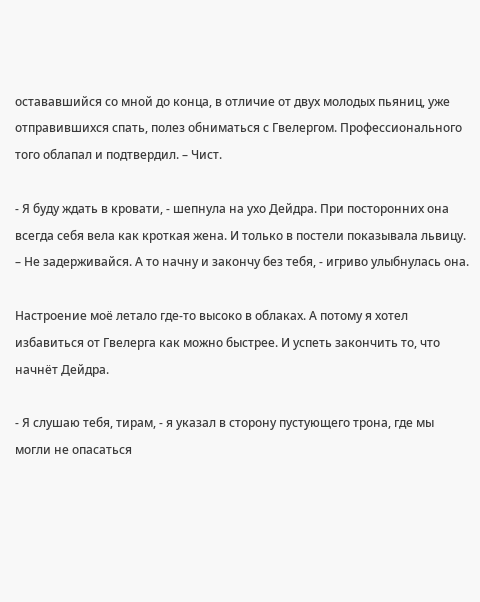остававшийся со мной до конца, в отличие от двух молодых пьяниц, уже отправившихся спать, полез обниматься с Гвелергом. Профессионального того облапал и подтвердил. – Чист.

- Я буду ждать в кровати, - шепнула на ухо Дейдра. При посторонних она всегда себя вела как кроткая жена. И только в постели показывала львицу. – Не задерживайся. А то начну и закончу без тебя, - игриво улыбнулась она.

Настроение моё летало где-то высоко в облаках. А потому я хотел избавиться от Гвелерга как можно быстрее. И успеть закончить то, что начнёт Дейдра.

- Я слушаю тебя, тирам, - я указал в сторону пустующего трона, где мы могли не опасаться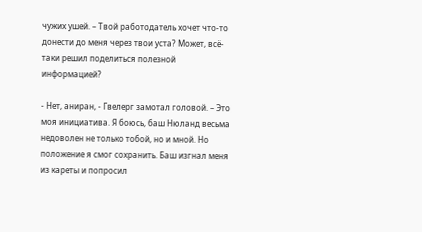чужих ушей. – Твой работодатель хочет что-то донести до меня через твои уста? Может, всё-таки решил поделиться полезной информацией?

- Нет, аниран, - Гвелерг замотал головой. – Это моя инициатива. Я боюсь, баш Нюланд весьма недоволен не только тобой, но и мной. Но положение я смог сохранить. Баш изгнал меня из кареты и попросил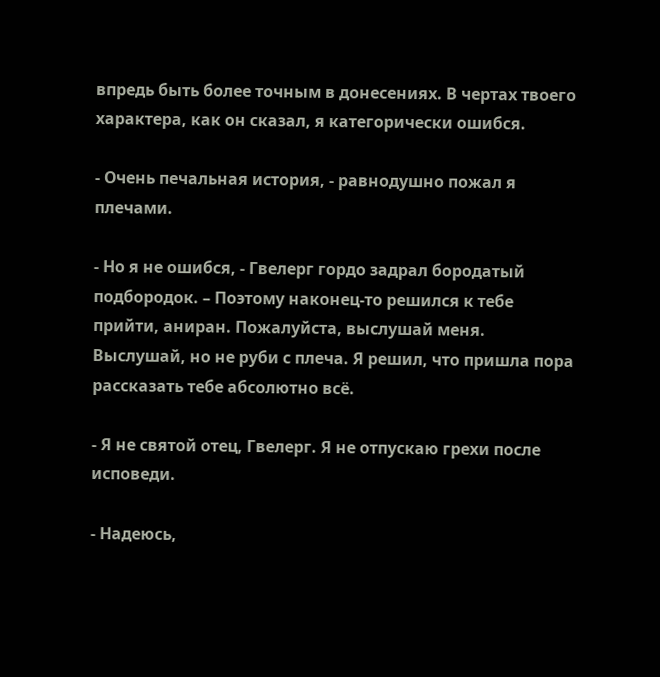впредь быть более точным в донесениях. В чертах твоего характера, как он сказал, я категорически ошибся.

- Очень печальная история, - равнодушно пожал я плечами.

- Но я не ошибся, - Гвелерг гордо задрал бородатый подбородок. – Поэтому наконец-то решился к тебе прийти, аниран. Пожалуйста, выслушай меня. Выслушай, но не руби с плеча. Я решил, что пришла пора рассказать тебе абсолютно всё.

- Я не святой отец, Гвелерг. Я не отпускаю грехи после исповеди.

- Надеюсь,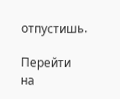отпустишь.

Перейти на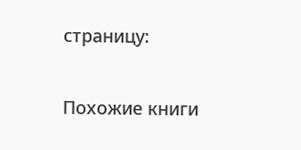страницу:

Похожие книги